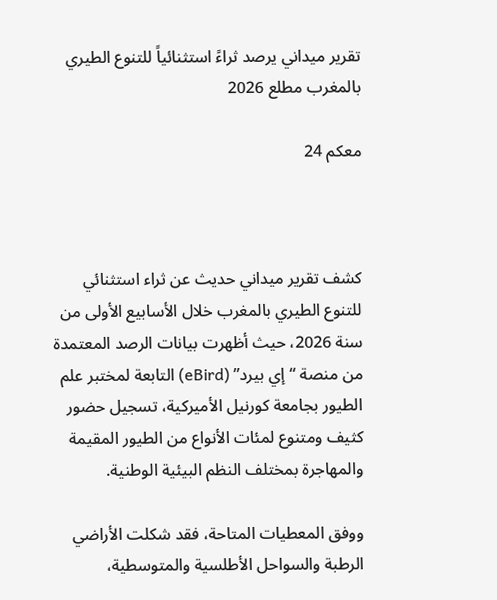تقرير ميداني يرصد ثراءً استثنائياً للتنوع الطيري بالمغرب مطلع 2026

معكم 24



كشف تقرير ميداني حديث عن ثراء استثنائي للتنوع الطيري بالمغرب خلال الأسابيع الأولى من سنة 2026، حيث أظهرت بيانات الرصد المعتمدة من منصة “إي بيرد” (eBird) التابعة لمختبر علم الطيور بجامعة كورنيل الأميركية، تسجيل حضور كثيف ومتنوع لمئات الأنواع من الطيور المقيمة والمهاجرة بمختلف النظم البيئية الوطنية.

ووفق المعطيات المتاحة، فقد شكلت الأراضي الرطبة والسواحل الأطلسية والمتوسطية،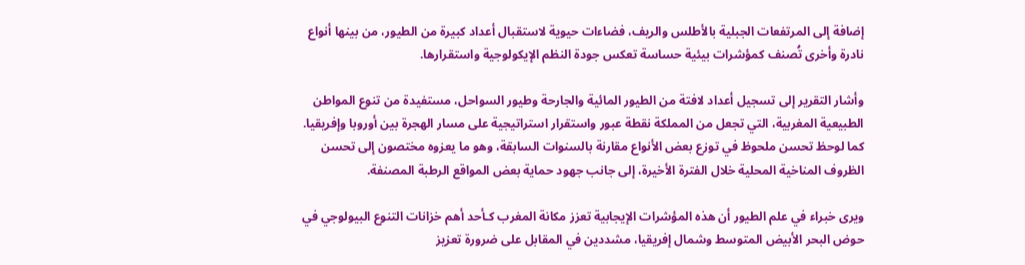إضافة إلى المرتفعات الجبلية بالأطلس والريف، فضاءات حيوية لاستقبال أعداد كبيرة من الطيور، من بينها أنواع نادرة وأخرى تُصنف كمؤشرات بيئية حساسة تعكس جودة النظم الإيكولوجية واستقرارها.

وأشار التقرير إلى تسجيل أعداد لافتة من الطيور المائية والجارحة وطيور السواحل، مستفيدة من تنوع المواطن الطبيعية المغربية، التي تجعل من المملكة نقطة عبور واستقرار استراتيجية على مسار الهجرة بين أوروبا وإفريقيا. كما لوحظ تحسن ملحوظ في توزع بعض الأنواع مقارنة بالسنوات السابقة، وهو ما يعزوه مختصون إلى تحسن الظروف المناخية المحلية خلال الفترة الأخيرة، إلى جانب جهود حماية بعض المواقع الرطبة المصنفة.

ويرى خبراء في علم الطيور أن هذه المؤشرات الإيجابية تعزز مكانة المغرب كـأحد أهم خزانات التنوع البيولوجي في حوض البحر الأبيض المتوسط وشمال إفريقيا، مشددين في المقابل على ضرورة تعزيز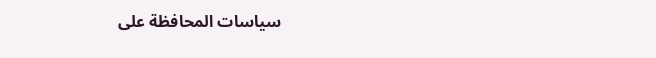سياسات المحافظة على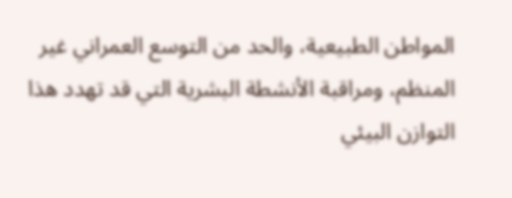المواطن الطبيعية، والحد من التوسع العمراني غير المنظم، ومراقبة الأنشطة البشرية التي قد تهدد هذا التوازن البيئي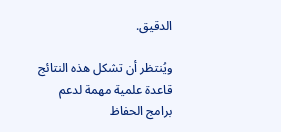الدقيق.

ويُنتظر أن تشكل هذه النتائج قاعدة علمية مهمة لدعم برامج الحفاظ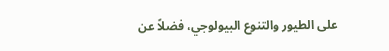على الطيور والتنوع البيولوجي، فضلاً عن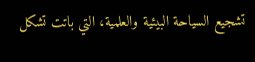تشجيع السياحة البيئية والعلمية، التي باتت تشكل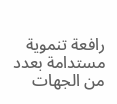رافعة تنموية مستدامة بعدد من الجهات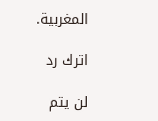المغربية.

اترك رد

لن يتم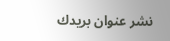نشر عنوان بريدك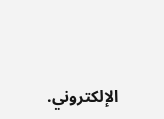الإلكتروني.